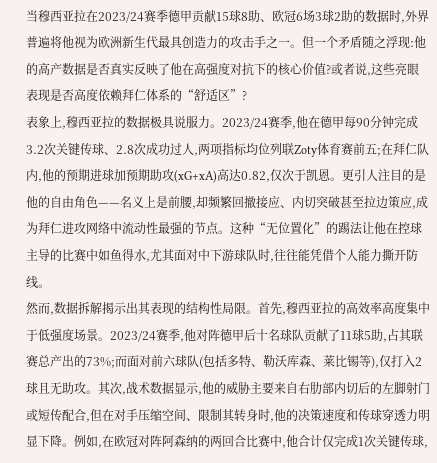当穆西亚拉在2023/24赛季德甲贡献15球8助、欧冠6场3球2助的数据时,外界普遍将他视为欧洲新生代最具创造力的攻击手之一。但一个矛盾随之浮现:他的高产数据是否真实反映了他在高强度对抗下的核心价值?或者说,这些亮眼表现是否高度依赖拜仁体系的“舒适区”?
表象上,穆西亚拉的数据极具说服力。2023/24赛季,他在德甲每90分钟完成3.2次关键传球、2.8次成功过人,两项指标均位列联Zoty体育赛前五;在拜仁队内,他的预期进球加预期助攻(xG+xA)高达0.82,仅次于凯恩。更引人注目的是他的自由角色——名义上是前腰,却频繁回撤接应、内切突破甚至拉边策应,成为拜仁进攻网络中流动性最强的节点。这种“无位置化”的踢法让他在控球主导的比赛中如鱼得水,尤其面对中下游球队时,往往能凭借个人能力撕开防线。
然而,数据拆解揭示出其表现的结构性局限。首先,穆西亚拉的高效率高度集中于低强度场景。2023/24赛季,他对阵德甲后十名球队贡献了11球5助,占其联赛总产出的73%;而面对前六球队(包括多特、勒沃库森、莱比锡等),仅打入2球且无助攻。其次,战术数据显示,他的威胁主要来自右肋部内切后的左脚射门或短传配合,但在对手压缩空间、限制其转身时,他的决策速度和传球穿透力明显下降。例如,在欧冠对阵阿森纳的两回合比赛中,他合计仅完成1次关键传球,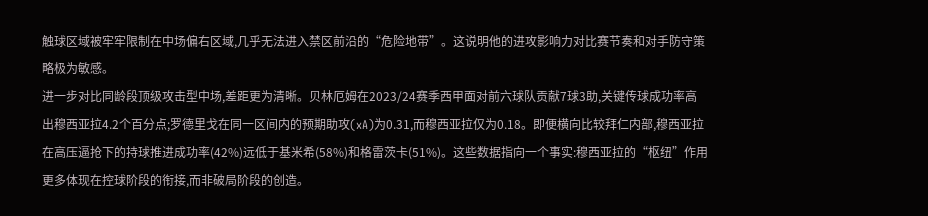触球区域被牢牢限制在中场偏右区域,几乎无法进入禁区前沿的“危险地带”。这说明他的进攻影响力对比赛节奏和对手防守策略极为敏感。
进一步对比同龄段顶级攻击型中场,差距更为清晰。贝林厄姆在2023/24赛季西甲面对前六球队贡献7球3助,关键传球成功率高出穆西亚拉4.2个百分点;罗德里戈在同一区间内的预期助攻(xA)为0.31,而穆西亚拉仅为0.18。即便横向比较拜仁内部,穆西亚拉在高压逼抢下的持球推进成功率(42%)远低于基米希(58%)和格雷茨卡(51%)。这些数据指向一个事实:穆西亚拉的“枢纽”作用更多体现在控球阶段的衔接,而非破局阶段的创造。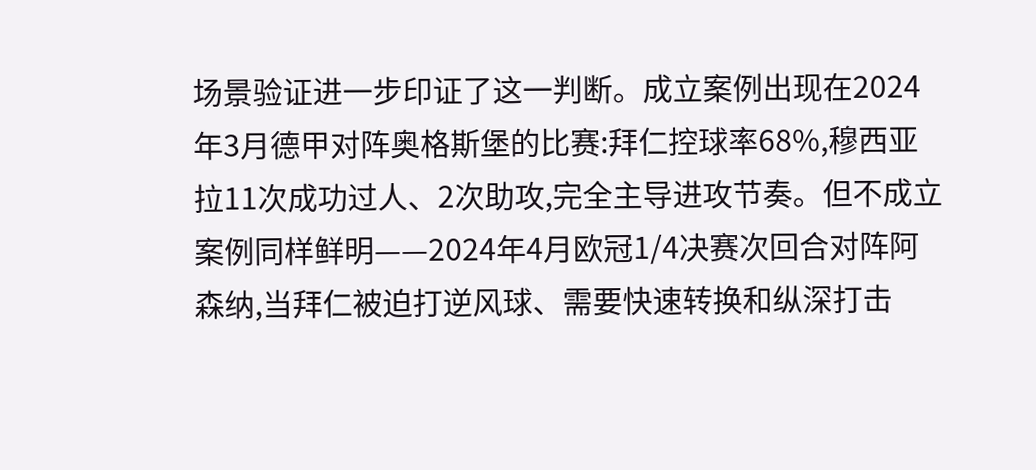场景验证进一步印证了这一判断。成立案例出现在2024年3月德甲对阵奥格斯堡的比赛:拜仁控球率68%,穆西亚拉11次成功过人、2次助攻,完全主导进攻节奏。但不成立案例同样鲜明——2024年4月欧冠1/4决赛次回合对阵阿森纳,当拜仁被迫打逆风球、需要快速转换和纵深打击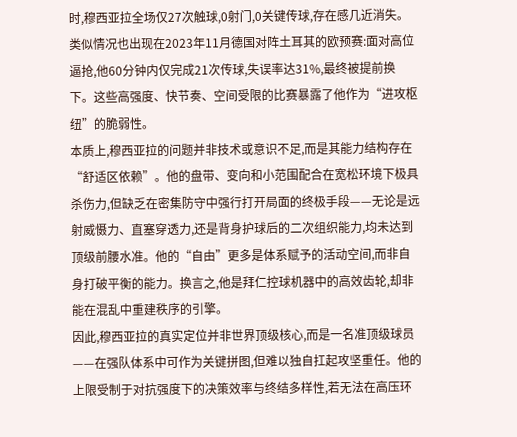时,穆西亚拉全场仅27次触球,0射门,0关键传球,存在感几近消失。类似情况也出现在2023年11月德国对阵土耳其的欧预赛:面对高位逼抢,他60分钟内仅完成21次传球,失误率达31%,最终被提前换下。这些高强度、快节奏、空间受限的比赛暴露了他作为“进攻枢纽”的脆弱性。
本质上,穆西亚拉的问题并非技术或意识不足,而是其能力结构存在“舒适区依赖”。他的盘带、变向和小范围配合在宽松环境下极具杀伤力,但缺乏在密集防守中强行打开局面的终极手段——无论是远射威慑力、直塞穿透力,还是背身护球后的二次组织能力,均未达到顶级前腰水准。他的“自由”更多是体系赋予的活动空间,而非自身打破平衡的能力。换言之,他是拜仁控球机器中的高效齿轮,却非能在混乱中重建秩序的引擎。
因此,穆西亚拉的真实定位并非世界顶级核心,而是一名准顶级球员——在强队体系中可作为关键拼图,但难以独自扛起攻坚重任。他的上限受制于对抗强度下的决策效率与终结多样性,若无法在高压环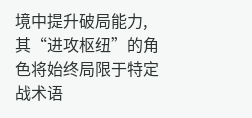境中提升破局能力,其“进攻枢纽”的角色将始终局限于特定战术语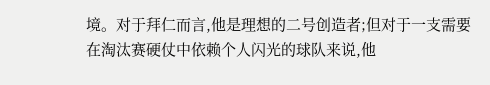境。对于拜仁而言,他是理想的二号创造者;但对于一支需要在淘汰赛硬仗中依赖个人闪光的球队来说,他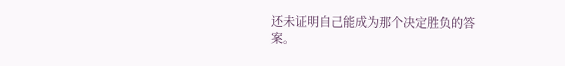还未证明自己能成为那个决定胜负的答案。